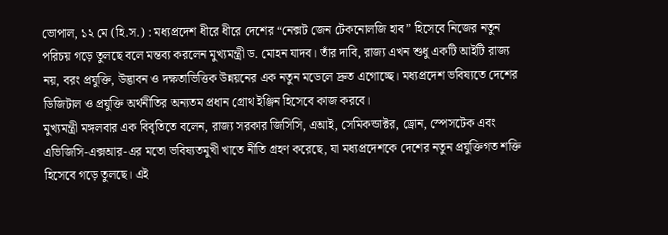ভোপাল, ১২ মে (হি.স.) : মধ্যপ্রদেশ ধীরে ধীরে দেশের “নেক্সট জেন টেকনোলজি হাব” হিসেবে নিজের নতুন পরিচয় গড়ে তুলছে বলে মন্তব্য করলেন মুখ্যমন্ত্রী ড. মোহন যাদব। তাঁর দাবি, রাজ্য এখন শুধু একটি আইটি রাজ্য নয়, বরং প্রযুক্তি, উদ্ভাবন ও দক্ষতাভিত্তিক উন্নয়নের এক নতুন মডেলে দ্রুত এগোচ্ছে। মধ্যপ্রদেশ ভবিষ্যতে দেশের ডিজিটাল ও প্রযুক্তি অর্থনীতির অন্যতম প্রধান গ্রোথ ইঞ্জিন হিসেবে কাজ করবে।
মুখ্যমন্ত্রী মঙ্গলবার এক বিবৃতিতে বলেন, রাজ্য সরকার জিসিসি, এআই, সেমিকন্ডাক্টর, ড্রোন, স্পেসটেক এবং এভিজিসি-এক্সআর-এর মতো ভবিষ্যতমুখী খাতে নীতি গ্রহণ করেছে, যা মধ্যপ্রদেশকে দেশের নতুন প্রযুক্তিগত শক্তি হিসেবে গড়ে তুলছে। এই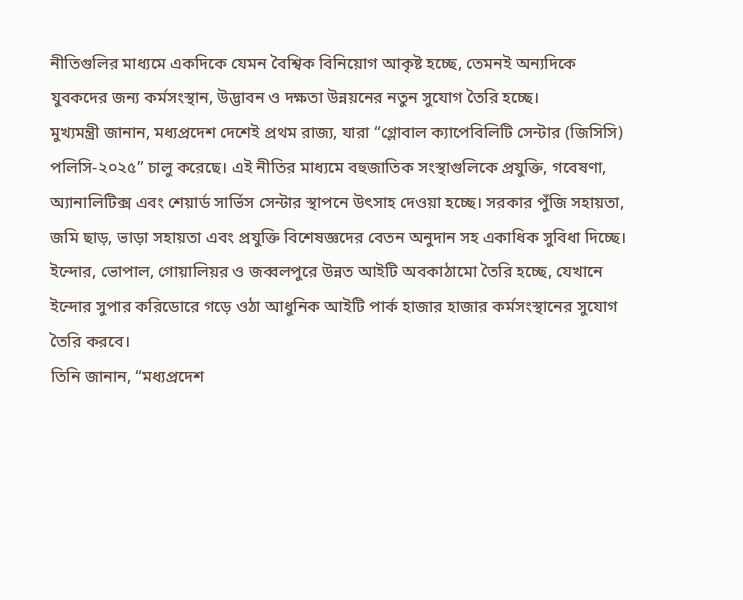নীতিগুলির মাধ্যমে একদিকে যেমন বৈশ্বিক বিনিয়োগ আকৃষ্ট হচ্ছে, তেমনই অন্যদিকে যুবকদের জন্য কর্মসংস্থান, উদ্ভাবন ও দক্ষতা উন্নয়নের নতুন সুযোগ তৈরি হচ্ছে।
মুখ্যমন্ত্রী জানান, মধ্যপ্রদেশ দেশেই প্রথম রাজ্য, যারা “গ্লোবাল ক্যাপেবিলিটি সেন্টার (জিসিসি) পলিসি-২০২৫” চালু করেছে। এই নীতির মাধ্যমে বহুজাতিক সংস্থাগুলিকে প্রযুক্তি, গবেষণা, অ্যানালিটিক্স এবং শেয়ার্ড সার্ভিস সেন্টার স্থাপনে উৎসাহ দেওয়া হচ্ছে। সরকার পুঁজি সহায়তা, জমি ছাড়, ভাড়া সহায়তা এবং প্রযুক্তি বিশেষজ্ঞদের বেতন অনুদান সহ একাধিক সুবিধা দিচ্ছে। ইন্দোর, ভোপাল, গোয়ালিয়র ও জব্বলপুরে উন্নত আইটি অবকাঠামো তৈরি হচ্ছে, যেখানে ইন্দোর সুপার করিডোরে গড়ে ওঠা আধুনিক আইটি পার্ক হাজার হাজার কর্মসংস্থানের সুযোগ তৈরি করবে।
তিনি জানান, “মধ্যপ্রদেশ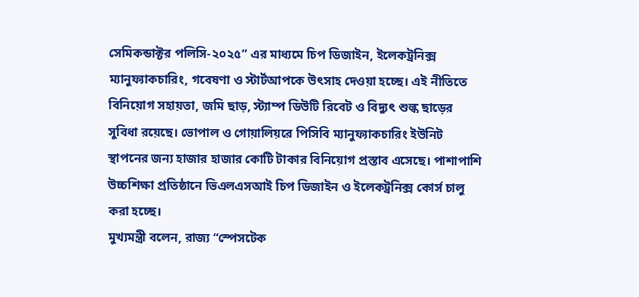সেমিকন্ডাক্টর পলিসি-২০২৫” এর মাধ্যমে চিপ ডিজাইন, ইলেকট্রনিক্স ম্যানুফ্যাকচারিং, গবেষণা ও স্টার্টআপকে উৎসাহ দেওয়া হচ্ছে। এই নীতিতে বিনিয়োগ সহায়তা, জমি ছাড়, স্ট্যাম্প ডিউটি রিবেট ও বিদ্যুৎ শুল্ক ছাড়ের সুবিধা রয়েছে। ভোপাল ও গোয়ালিয়রে পিসিবি ম্যানুফ্যাকচারিং ইউনিট স্থাপনের জন্য হাজার হাজার কোটি টাকার বিনিয়োগ প্রস্তাব এসেছে। পাশাপাশি উচ্চশিক্ষা প্রতিষ্ঠানে ভিএলএসআই চিপ ডিজাইন ও ইলেকট্রনিক্স কোর্স চালু করা হচ্ছে।
মুখ্যমন্ত্রী বলেন, রাজ্য “স্পেসটেক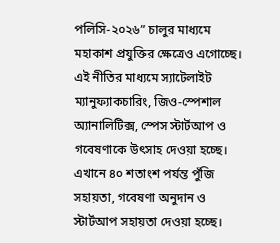পলিসি-২০২৬” চালুর মাধ্যমে মহাকাশ প্রযুক্তির ক্ষেত্রেও এগোচ্ছে। এই নীতির মাধ্যমে স্যাটেলাইট ম্যানুফ্যাকচারিং, জিও-স্পেশাল অ্যানালিটিক্স, স্পেস স্টার্টআপ ও গবেষণাকে উৎসাহ দেওয়া হচ্ছে। এখানে ৪০ শতাংশ পর্যন্ত পুঁজি সহায়তা, গবেষণা অনুদান ও স্টার্টআপ সহায়তা দেওয়া হচ্ছে।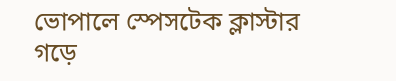ভোপালে স্পেসটেক ক্লাস্টার গড়ে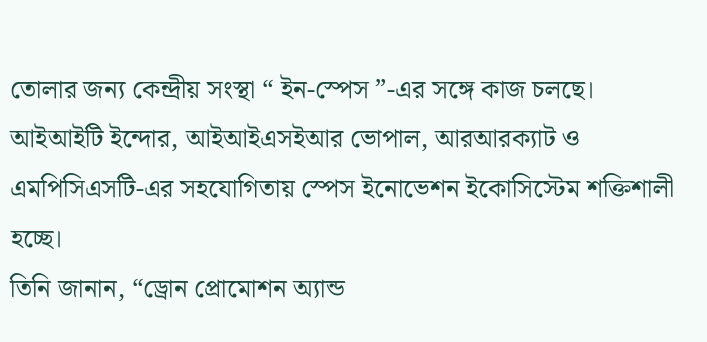তোলার জন্য কেন্দ্রীয় সংস্থা “ ইন-স্পেস ”-এর সঙ্গে কাজ চলছে। আইআইটি ইন্দোর, আইআইএসইআর ভোপাল, আরআরক্যাট ও এমপিসিএসটি-এর সহযোগিতায় স্পেস ইনোভেশন ইকোসিস্টেম শক্তিশালী হচ্ছে।
তিনি জানান, “ড্রোন প্রোমোশন অ্যান্ড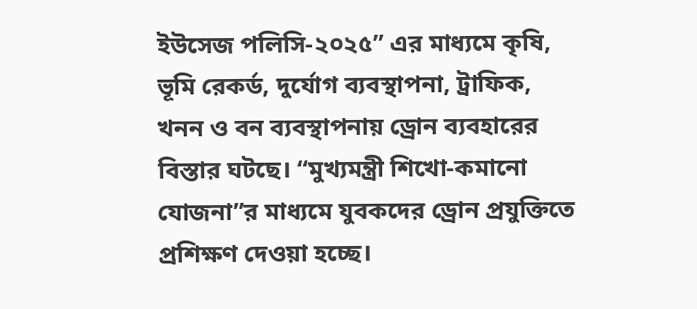ইউসেজ পলিসি-২০২৫” এর মাধ্যমে কৃষি, ভূমি রেকর্ড, দুর্যোগ ব্যবস্থাপনা, ট্রাফিক, খনন ও বন ব্যবস্থাপনায় ড্রোন ব্যবহারের বিস্তার ঘটছে। “মুখ্যমন্ত্রী শিখো-কমানো যোজনা”র মাধ্যমে যুবকদের ড্রোন প্রযুক্তিতে প্রশিক্ষণ দেওয়া হচ্ছে।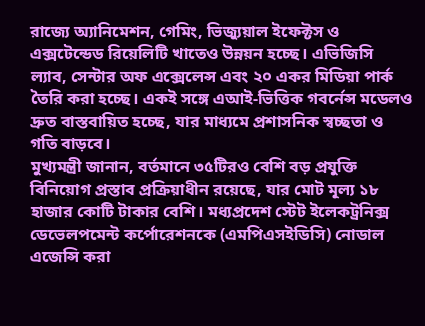রাজ্যে অ্যানিমেশন, গেমিং, ভিজ্যুয়াল ইফেক্টস ও এক্সটেন্ডেড রিয়েলিটি খাতেও উন্নয়ন হচ্ছে। এভিজিসি ল্যাব, সেন্টার অফ এক্সেলেন্স এবং ২০ একর মিডিয়া পার্ক তৈরি করা হচ্ছে। একই সঙ্গে এআই-ভিত্তিক গবর্নেন্স মডেলও দ্রুত বাস্তবায়িত হচ্ছে, যার মাধ্যমে প্রশাসনিক স্বচ্ছতা ও গতি বাড়বে।
মুখ্যমন্ত্রী জানান, বর্তমানে ৩৫টিরও বেশি বড় প্রযুক্তি বিনিয়োগ প্রস্তাব প্রক্রিয়াধীন রয়েছে, যার মোট মূল্য ১৮ হাজার কোটি টাকার বেশি। মধ্যপ্রদেশ স্টেট ইলেকট্রনিক্স ডেভেলপমেন্ট কর্পোরেশনকে (এমপিএসইডিসি) নোডাল এজেন্সি করা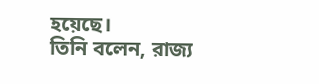হয়েছে।
তিনি বলেন, রাজ্য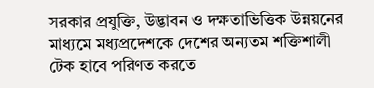সরকার প্রযুক্তি, উদ্ভাবন ও দক্ষতাভিত্তিক উন্নয়নের মাধ্যমে মধ্যপ্রদেশকে দেশের অন্যতম শক্তিশালী টেক হাবে পরিণত করতে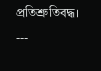প্রতিশ্রুতিবদ্ধ।
---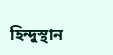হিন্দুস্থান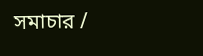সমাচার /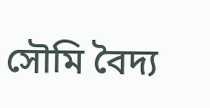সৌমি বৈদ্য